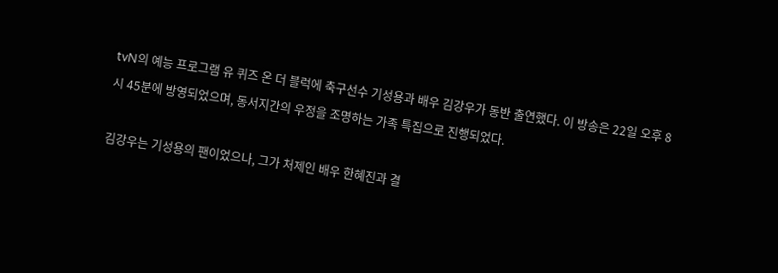tvN의 예능 프로그램 유 퀴즈 온 더 블럭에 축구선수 기성용과 배우 김강우가 동반 출연했다. 이 방송은 22일 오후 8시 45분에 방영되었으며, 동서지간의 우정을 조명하는 가족 특집으로 진행되었다.

김강우는 기성용의 팬이었으나, 그가 처제인 배우 한혜진과 결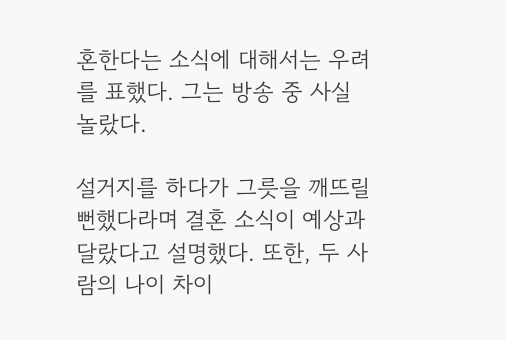혼한다는 소식에 대해서는 우려를 표했다. 그는 방송 중 사실 놀랐다.

설거지를 하다가 그릇을 깨뜨릴 뻔했다라며 결혼 소식이 예상과 달랐다고 설명했다. 또한, 두 사람의 나이 차이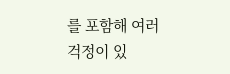를 포함해 여러 걱정이 있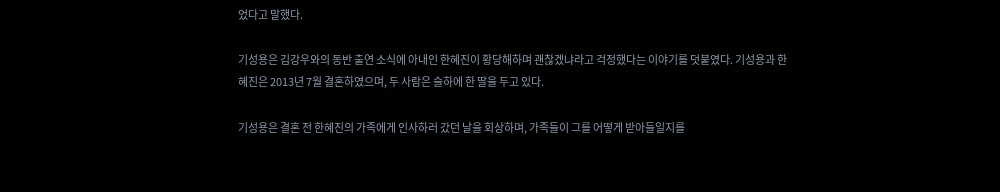었다고 말했다.

기성용은 김강우와의 동반 출연 소식에 아내인 한혜진이 황당해하며 괜찮겠냐라고 걱정했다는 이야기를 덧붙였다. 기성용과 한혜진은 2013년 7월 결혼하였으며, 두 사람은 슬하에 한 딸을 두고 있다.

기성용은 결혼 전 한혜진의 가족에게 인사하러 갔던 날을 회상하며, 가족들이 그를 어떻게 받아들일지를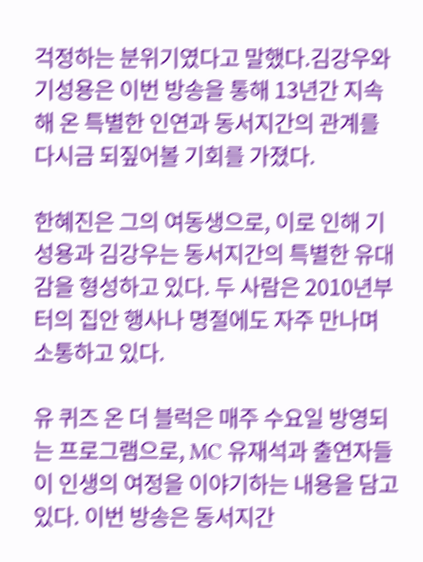걱정하는 분위기였다고 말했다.김강우와 기성용은 이번 방송을 통해 13년간 지속해 온 특별한 인연과 동서지간의 관계를 다시금 되짚어볼 기회를 가졌다.

한혜진은 그의 여동생으로, 이로 인해 기성용과 김강우는 동서지간의 특별한 유대감을 형성하고 있다. 두 사람은 2010년부터의 집안 행사나 명절에도 자주 만나며 소통하고 있다.

유 퀴즈 온 더 블럭은 매주 수요일 방영되는 프로그램으로, MC 유재석과 출연자들이 인생의 여정을 이야기하는 내용을 담고 있다. 이번 방송은 동서지간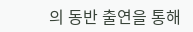의 동반 출연을 통해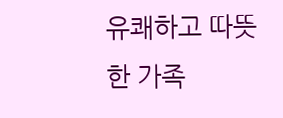유쾌하고 따뜻한 가족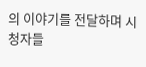의 이야기를 전달하며 시청자들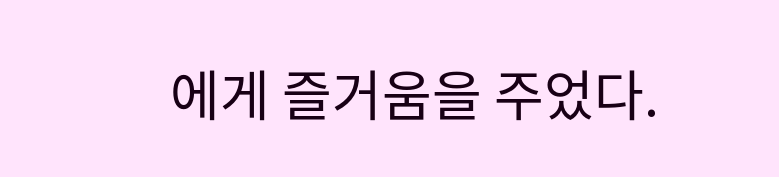에게 즐거움을 주었다.